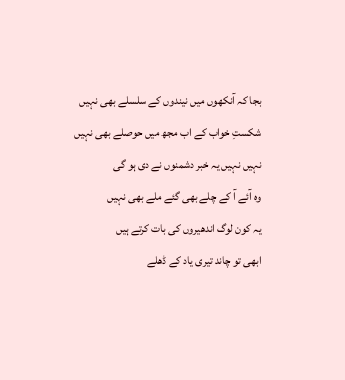بجا کہ آنکھوں میں نیندوں کے سلسلے بھی نہیں
شکستِ خواب کے اب مجھ میں حوصلے بھی نہیں
نہیں نہیں یہ خبر دشمنوں نے دی ہو گی
وہ آئے آ کے چلے بھی گئے ملے بھی نہیں
یہ کون لوگ اندھیروں کی بات کرتے ہیں
ابھی تو چاند تیری یاد کے ڈھلے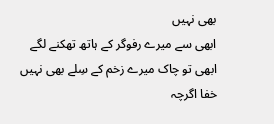بھی نہیں
ابھی سے میرے رفوگر کے ہاتھ تھکنے لگے
ابھی تو چاک میرے زخم کے سِلے بھی نہیں
خفا اگرچہ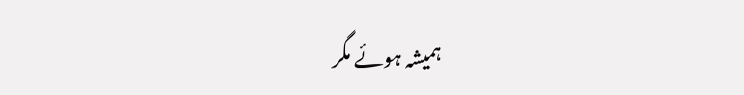ہمیشہ ہوئے مگر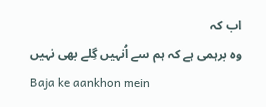اب کہ
وہ برہمی ہے کہ ہم سے اُنہیں گِلے بھی نہیں
Baja ke aankhon mein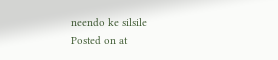neendo ke silsile
Posted on at